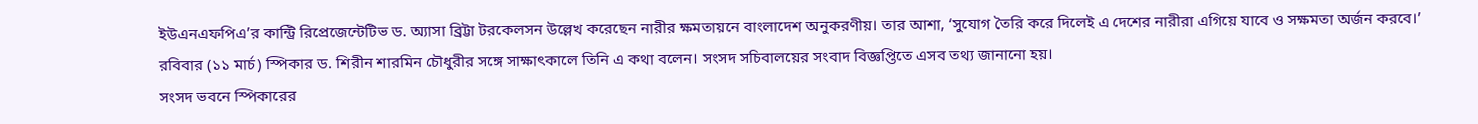ইউএনএফপিএ’র কান্ট্রি রিপ্রেজেন্টেটিভ ড. অ্যাসা ব্রিট্টা টরকেলসন উল্লেখ করেছেন নারীর ক্ষমতায়নে বাংলাদেশ অনুকরণীয়। তার আশা, ‘সুযোগ তৈরি করে দিলেই এ দেশের নারীরা এগিয়ে যাবে ও সক্ষমতা অর্জন করবে।’ রবিবার (১১ মার্চ) স্পিকার ড. শিরীন শারমিন চৌধুরীর সঙ্গে সাক্ষাৎকালে তিনি এ কথা বলেন। সংসদ সচিবালয়ের সংবাদ বিজ্ঞপ্তিতে এসব তথ্য জানানো হয়।
সংসদ ভবনে স্পিকারের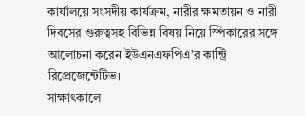কার্যালয়ে সংসদীয় কার্যক্রম, নারীর ক্ষমতায়ন ও নারী দিবসের গুরুত্বসহ বিভিন্ন বিষয় নিয়ে স্পিকারের সঙ্গে আলোচনা করেন ইউএনএফপিএ’র কান্ট্রি রিপ্রেজেন্টেটিভ।
সাক্ষাৎকালে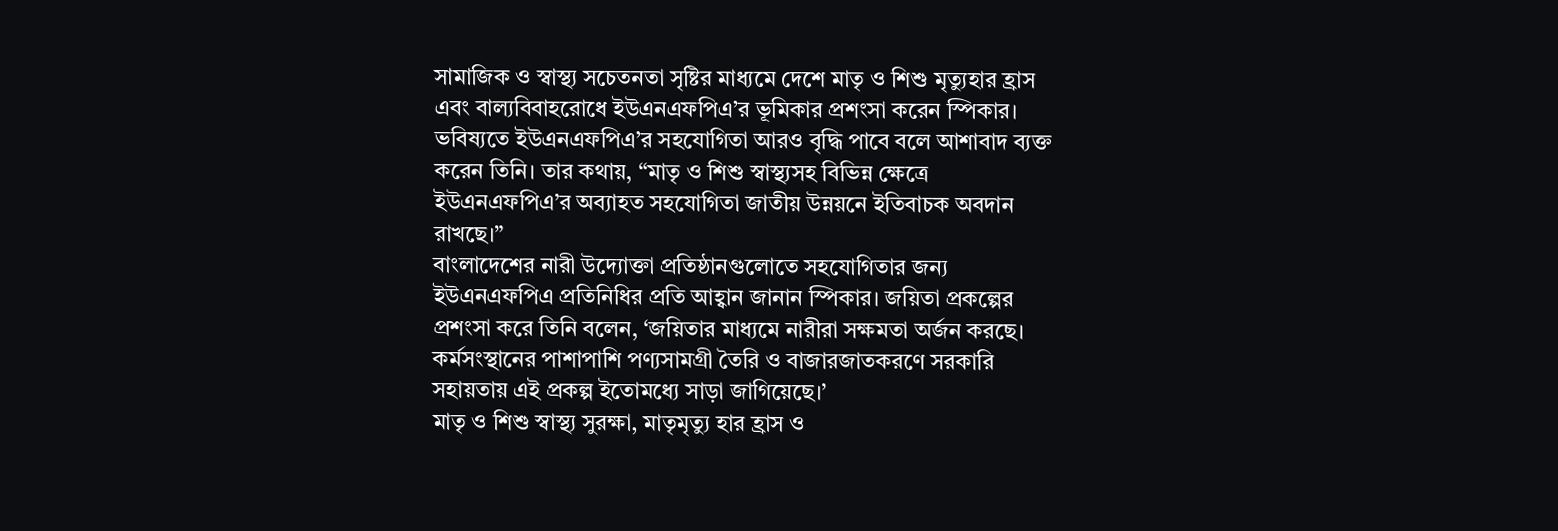সামাজিক ও স্বাস্থ্য সচেতনতা সৃষ্টির মাধ্যমে দেশে মাতৃ ও শিশু মৃত্যুহার হ্রাস এবং বাল্যবিবাহরোধে ইউএনএফপিএ’র ভূমিকার প্রশংসা করেন স্পিকার। ভবিষ্যতে ইউএনএফপিএ’র সহযোগিতা আরও বৃদ্ধি পাবে বলে আশাবাদ ব্যক্ত করেন তিনি। তার কথায়, “মাতৃ ও শিশু স্বাস্থ্যসহ বিভিন্ন ক্ষেত্রে ইউএনএফপিএ’র অব্যাহত সহযোগিতা জাতীয় উন্নয়নে ইতিবাচক অবদান রাখছে।”
বাংলাদেশের নারী উদ্যোক্তা প্রতিষ্ঠানগুলোতে সহযোগিতার জন্য ইউএনএফপিএ প্রতিনিধির প্রতি আহ্বান জানান স্পিকার। জয়িতা প্রকল্পের প্রশংসা করে তিনি বলেন, ‘জয়িতার মাধ্যমে নারীরা সক্ষমতা অর্জন করছে। কর্মসংস্থানের পাশাপাশি পণ্যসামগ্রী তৈরি ও বাজারজাতকরণে সরকারি সহায়তায় এই প্রকল্প ইতোমধ্যে সাড়া জাগিয়েছে।’
মাতৃ ও শিশু স্বাস্থ্য সুরক্ষা, মাতৃমৃত্যু হার হ্রাস ও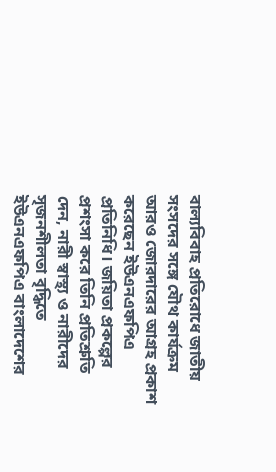বাল্যবিবাহ প্রতিরোধে জাতীয় সংসদের সঙ্গে যৌথ কার্যক্রম আরও জোরদারের আগ্রহ প্রকাশ করেছেন ইউএনএফপিএ প্রতিনিধি। জয়িতা প্রকল্পের প্রশংসা করে তিনি প্রতিশ্রুতি দেন, নারী স্বাস্থ্য ও নারীদের সৃজনশীলতা বৃদ্ধিতে ইউএনএফপিএ বাংলাদেশের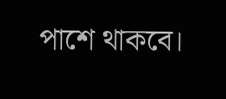পাশে থাকবে।